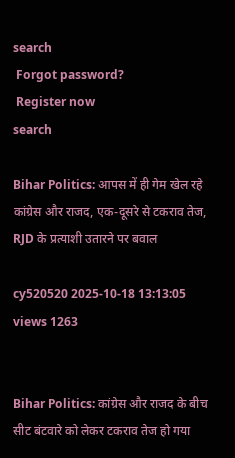search
 Forgot password?
 Register now
search

Bihar Politics: आपस में ही गेम खेल रहे कांग्रेस और राजद, एक-दूसरे से टकराव तेज, RJD के प्रत्याशी उतारने पर बवाल

cy520520 2025-10-18 13:13:05 views 1263


Bihar Politics: कांग्रेस और राजद के बीच सीट बंटवारे को लेकर टकराव तेज हो गया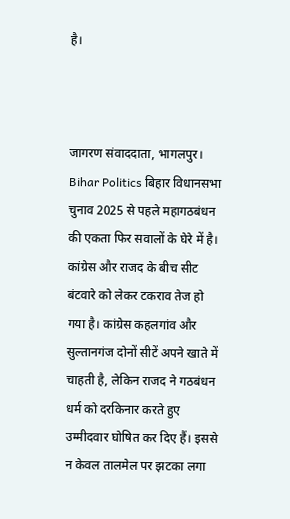है।



जागरण संवाददाता, भागलपुर। Bihar Politics बिहार विधानसभा चुनाव 2025 से पहले महागठबंधन की एकता फिर सवालों के घेरे में है। कांग्रेस और राजद के बीच सीट बंटवारे को लेकर टकराव तेज हो गया है। कांग्रेस कहलगांव और सुल्तानगंज दोनों सीटें अपने खाते में चाहती है, लेकिन राजद ने गठबंधन धर्म को दरकिनार करते हुए उम्मीदवार घोषित कर दिए हैं। इससे न केवल तालमेल पर झटका लगा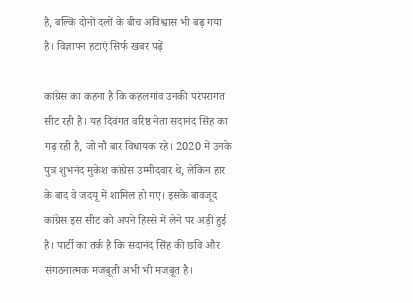है, बल्कि दोनों दलों के बीच अविश्वास भी बढ़ गया है। विज्ञापन हटाएं सिर्फ खबर पढ़ें

कांग्रेस का कहना है कि कहलगांव उनकी परंपरागत सीट रही है। यह दिवंगत वरिष्ठ नेता सदानंद सिंह का गढ़ रही है, जो नौ बार विधायक रहे। 2020 में उनके पुत्र शुभनंद मुकेश कांग्रेस उम्मीदवार थे, लेकिन हार के बाद वे जदयू में शामिल हो गए। इसके बावजूद कांग्रेस इस सीट को अपने हिस्से में लेने पर अड़ी हुई है। पार्टी का तर्क है कि सदानंद सिंह की छवि और संगठनात्मक मजबूती अभी भी मजबूत है।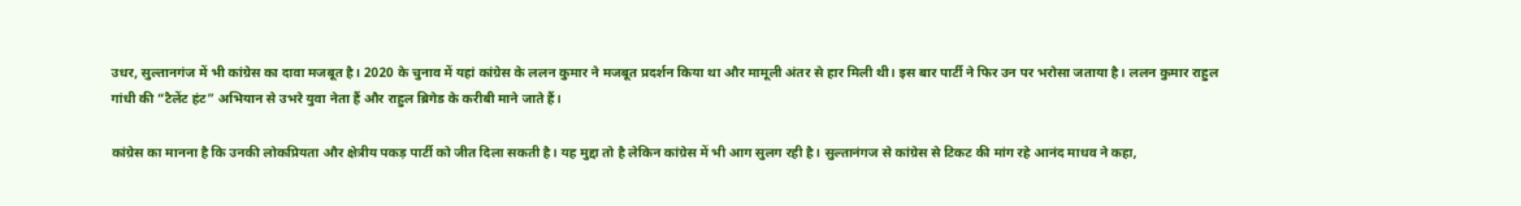उधर, सुल्तानगंज में भी कांग्रेस का दावा मजबूत है। 2020 के चुनाव में यहां कांग्रेस के ललन कुमार ने मजबूत प्रदर्शन किया था और मामूली अंतर से हार मिली थी। इस बार पार्टी ने फिर उन पर भरोसा जताया है। ललन कुमार राहुल गांधी की “टैलेंट हंट” अभियान से उभरे युवा नेता हैं और राहुल ब्रिगेड के करीबी माने जाते हैं।

कांग्रेस का मानना है कि उनकी लोकप्रियता और क्षेत्रीय पकड़ पार्टी को जीत दिला सकती है। यह मुद्दा तो है लेकिन कांग्रेस में भी आग सुलग रही है। सुल्तानंगज से कांग्रेस से टिकट की मांग रहे आनंद माधव ने कहा,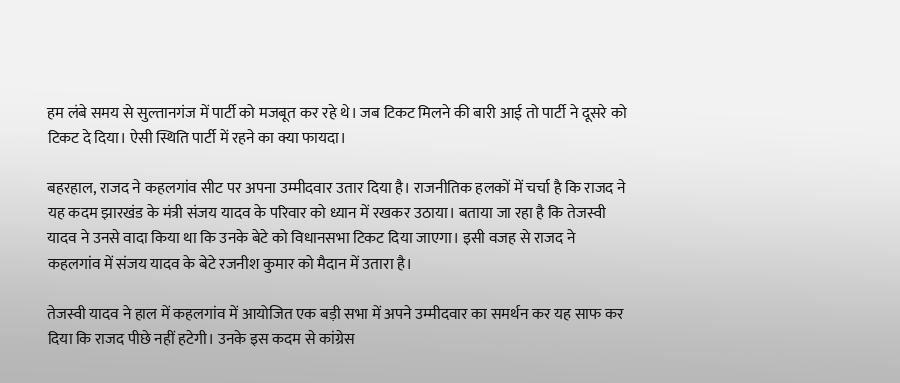हम लंबे समय से सुल्तानगंज में पार्टी को मजबूत कर रहे थे। जब टिकट मिलने की बारी आई तो पार्टी ने दूसरे को टिकट दे दिया। ऐसी स्थिति पार्टी में रहने का क्या फायदा।

बहरहाल, राजद ने कहलगांव सीट पर अपना उम्मीदवार उतार दिया है। राजनीतिक हलकों में चर्चा है कि राजद ने यह कदम झारखंड के मंत्री संजय यादव के परिवार को ध्यान में रखकर उठाया। बताया जा रहा है कि तेजस्वी यादव ने उनसे वादा किया था कि उनके बेटे को विधानसभा टिकट दिया जाएगा। इसी वजह से राजद ने कहलगांव में संजय यादव के बेटे रजनीश कुमार को मैदान में उतारा है।

तेजस्वी यादव ने हाल में कहलगांव में आयोजित एक बड़ी सभा में अपने उम्मीदवार का समर्थन कर यह साफ कर दिया कि राजद पीछे नहीं हटेगी। उनके इस कदम से कांग्रेस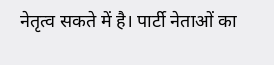नेतृत्व सकते में है। पार्टी नेताओं का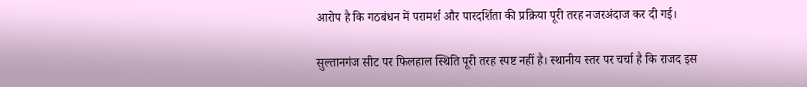आरोप है कि गठबंधन में परामर्श और पारदर्शिता की प्रक्रिया पूरी तरह नजरअंदाज कर दी गई।

सुल्तानगंज सीट पर फिलहाल स्थिति पूरी तरह स्पष्ट नहीं है। स्थानीय स्तर पर चर्चा है कि राजद इस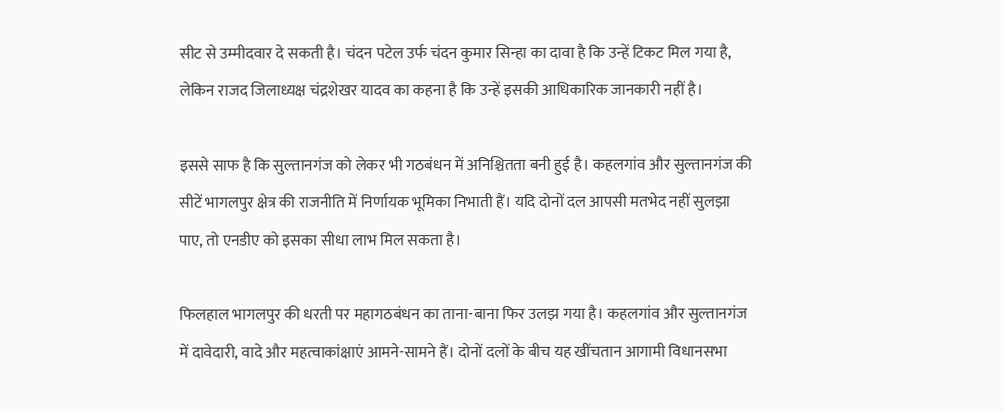सीट से उम्मीदवार दे सकती है। चंदन पटेल उर्फ चंदन कुमार सिन्हा का दावा है कि उन्हें टिकट मिल गया है, लेकिन राजद जिलाध्यक्ष चंद्रशेखर यादव का कहना है कि उन्हें इसकी आधिकारिक जानकारी नहीं है।

इससे साफ है कि सुल्तानगंज को लेकर भी गठबंधन में अनिश्चितता बनी हुई है। कहलगांव और सुल्तानगंज की सीटें भागलपुर क्षेत्र की राजनीति में निर्णायक भूमिका निभाती हैं। यदि दोनों दल आपसी मतभेद नहीं सुलझा पाए, तो एनडीए को इसका सीधा लाभ मिल सकता है।

फिलहाल भागलपुर की धरती पर महागठबंधन का ताना-बाना फिर उलझ गया है। कहलगांव और सुल्तानगंज में दावेदारी, वादे और महत्वाकांक्षाएं आमने-सामने हैं। दोनों दलों के बीच यह खींचतान आगामी विधानसभा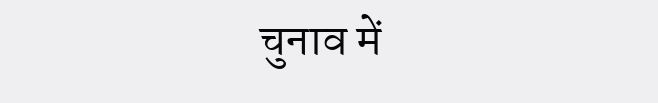चुनाव में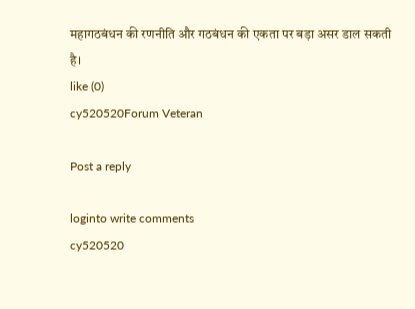महागठबंधन की रणनीति और गठबंधन की एकता पर बड़ा असर डाल सकती है।
like (0)
cy520520Forum Veteran

Post a reply

loginto write comments
cy520520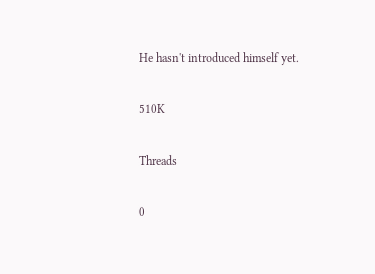He hasn't introduced himself yet.

510K

Threads

0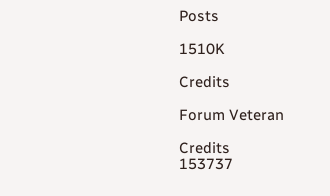Posts

1510K

Credits

Forum Veteran

Credits
153737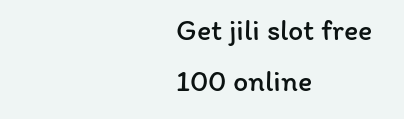Get jili slot free 100 online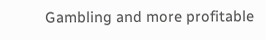Gambling and more profitable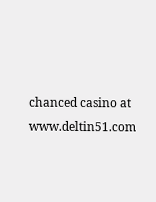chanced casino at www.deltin51.com